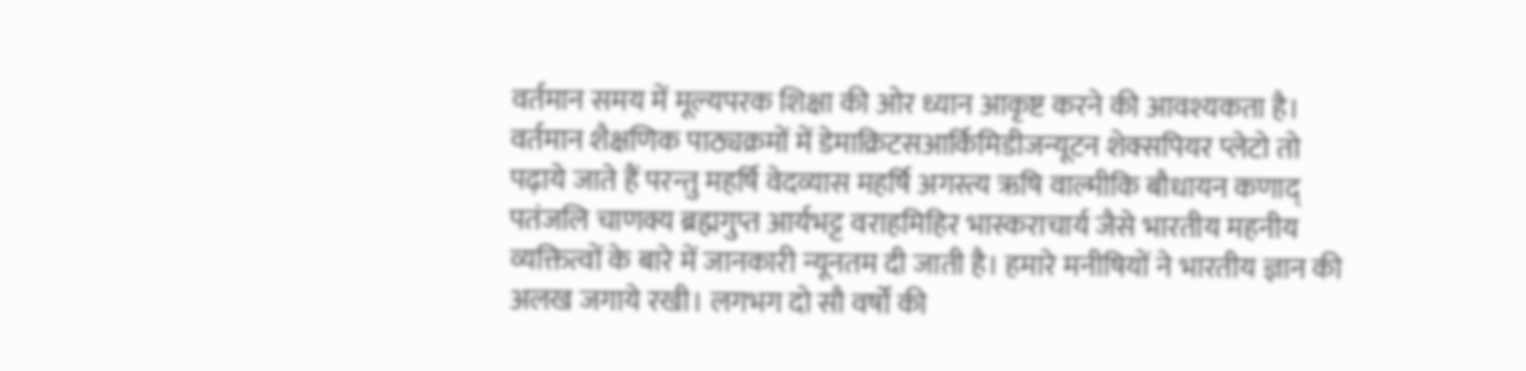वर्तमान समय में मूल्यपरक शिक्षा की ओर ध्यान आकृष्ट करने की आवश्यकता है। वर्तमान शैक्षणिक पाठ्यक्रमों में डेमाक्रिटसआर्किमिडीजन्यूटन शेक्सपियर प्लेटो तो पढ़ाये जाते हैं परन्तु महर्षि वेदव्यास महर्षि अगस्त्य ऋषि वाल्मीकि बौधायन कणाद् पतंजलि चाणक्य ब्रह्मगुप्त आर्यभट्ट वराहमिहिर भास्कराचार्य जैसे भारतीय महनीय व्यक्तित्वों के बारे में जानकारी न्यूनतम दी जाती है। हमारे मनीषियों ने भारतीय ज्ञान की अलख जगाये रखी। लगभग दो सौ वर्षों की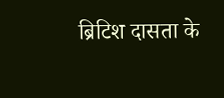ब्रिटिश दासता के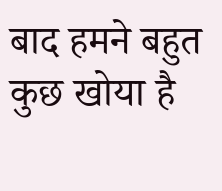बाद हमने बहुत कुछ खोया है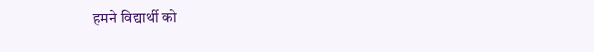हमने विद्यार्थी को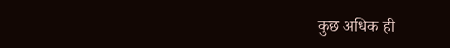कुछ अधिक ही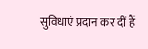सुविधाएं प्रदान कर दीं हैं